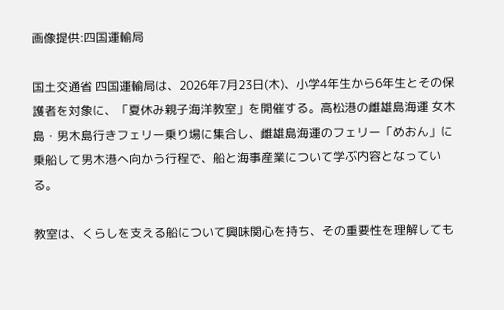画像提供:四国運輸局

国土交通省 四国運輸局は、2026年7月23日(木)、小学4年生から6年生とその保護者を対象に、「夏休み親子海洋教室」を開催する。高松港の雌雄島海運 女木島・男木島行きフェリー乗り場に集合し、雌雄島海運のフェリー「めおん」に乗船して男木港へ向かう行程で、船と海事産業について学ぶ内容となっている。

教室は、くらしを支える船について興味関心を持ち、その重要性を理解しても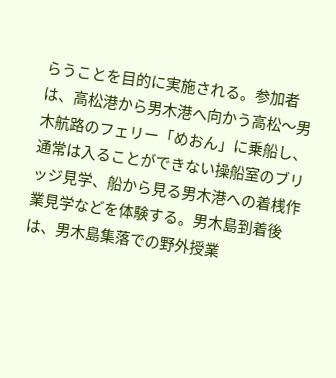らうことを目的に実施される。参加者は、高松港から男木港へ向かう高松〜男木航路のフェリー「めおん」に乗船し、通常は入ることができない操船室のブリッジ見学、船から見る男木港への着桟作業見学などを体験する。男木島到着後は、男木島集落での野外授業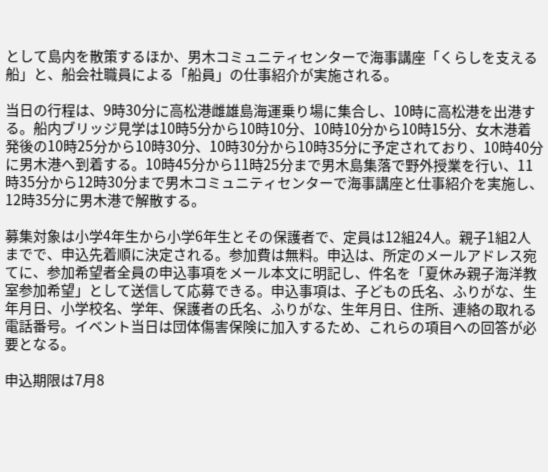として島内を散策するほか、男木コミュニティセンターで海事講座「くらしを支える船」と、船会社職員による「船員」の仕事紹介が実施される。

当日の行程は、9時30分に高松港雌雄島海運乗り場に集合し、10時に高松港を出港する。船内ブリッジ見学は10時5分から10時10分、10時10分から10時15分、女木港着発後の10時25分から10時30分、10時30分から10時35分に予定されており、10時40分に男木港へ到着する。10時45分から11時25分まで男木島集落で野外授業を行い、11時35分から12時30分まで男木コミュニティセンターで海事講座と仕事紹介を実施し、12時35分に男木港で解散する。

募集対象は小学4年生から小学6年生とその保護者で、定員は12組24人。親子1組2人までで、申込先着順に決定される。参加費は無料。申込は、所定のメールアドレス宛てに、参加希望者全員の申込事項をメール本文に明記し、件名を「夏休み親子海洋教室参加希望」として送信して応募できる。申込事項は、子どもの氏名、ふりがな、生年月日、小学校名、学年、保護者の氏名、ふりがな、生年月日、住所、連絡の取れる電話番号。イベント当日は団体傷害保険に加入するため、これらの項目への回答が必要となる。

申込期限は7月8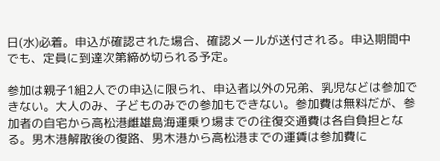日(水)必着。申込が確認された場合、確認メールが送付される。申込期間中でも、定員に到達次第締め切られる予定。

参加は親子1組2人での申込に限られ、申込者以外の兄弟、乳児などは参加できない。大人のみ、子どものみでの参加もできない。参加費は無料だが、参加者の自宅から高松港雌雄島海運乗り場までの往復交通費は各自負担となる。男木港解散後の復路、男木港から高松港までの運賃は参加費に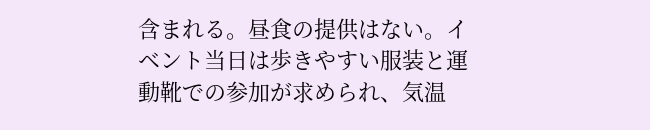含まれる。昼食の提供はない。イベント当日は歩きやすい服装と運動靴での参加が求められ、気温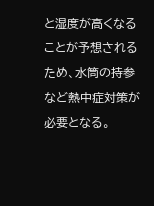と湿度が高くなることが予想されるため、水筒の持参など熱中症対策が必要となる。